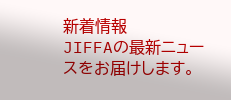新着情報
JIFFAの最新ニュースをお届けします。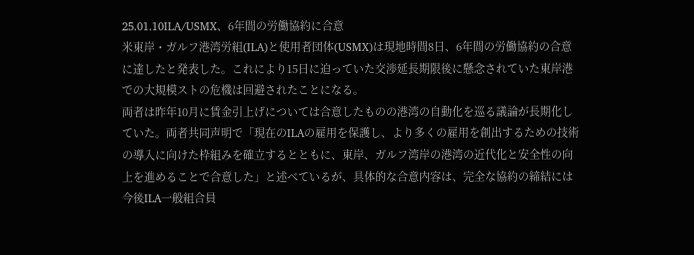25.01.10ILA/USMX、6年間の労働協約に合意
米東岸・ガルフ港湾労組(ILA)と使用者団体(USMX)は現地時間8日、6年間の労働協約の合意に達したと発表した。これにより15日に迫っていた交渉延長期限後に懸念されていた東岸港での大規模ストの危機は回避されたことになる。
両者は昨年10月に賃金引上げについては合意したものの港湾の自動化を巡る議論が長期化していた。両者共同声明で「現在のILAの雇用を保護し、より多くの雇用を創出するための技術の導入に向けた枠組みを確立するとともに、東岸、ガルフ湾岸の港湾の近代化と安全性の向上を進めることで合意した」と述べているが、具体的な合意内容は、完全な協約の締結には今後ILA一般組合員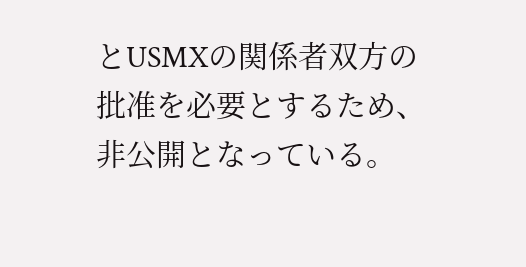とUSMXの関係者双方の批准を必要とするため、非公開となっている。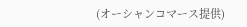(オーシャンコマース提供)